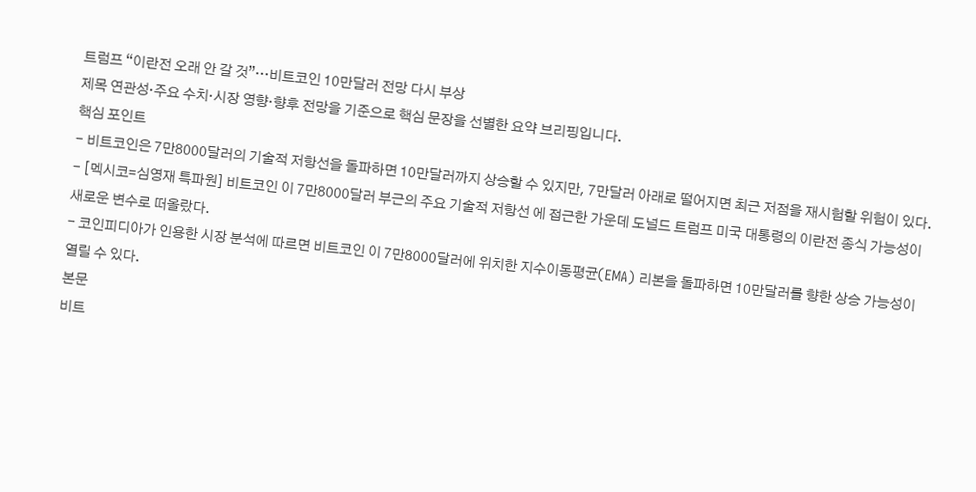트럼프 “이란전 오래 안 갈 것”…비트코인 10만달러 전망 다시 부상
제목 연관성·주요 수치·시장 영향·향후 전망을 기준으로 핵심 문장을 선별한 요약 브리핑입니다.
핵심 포인트
- 비트코인은 7만8000달러의 기술적 저항선을 돌파하면 10만달러까지 상승할 수 있지만, 7만달러 아래로 떨어지면 최근 저점을 재시험할 위험이 있다.
- [멕시코=심영재 특파원] 비트코인 이 7만8000달러 부근의 주요 기술적 저항선 에 접근한 가운데 도널드 트럼프 미국 대통령의 이란전 종식 가능성이 새로운 변수로 떠올랐다.
- 코인피디아가 인용한 시장 분석에 따르면 비트코인 이 7만8000달러에 위치한 지수이동평균(EMA) 리본을 돌파하면 10만달러를 향한 상승 가능성이 열릴 수 있다.
본문
비트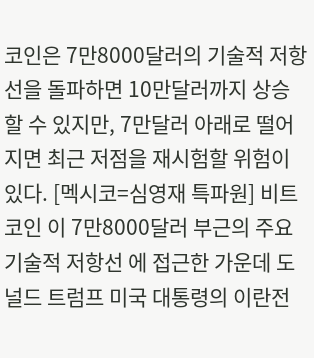코인은 7만8000달러의 기술적 저항선을 돌파하면 10만달러까지 상승할 수 있지만, 7만달러 아래로 떨어지면 최근 저점을 재시험할 위험이 있다. [멕시코=심영재 특파원] 비트코인 이 7만8000달러 부근의 주요 기술적 저항선 에 접근한 가운데 도널드 트럼프 미국 대통령의 이란전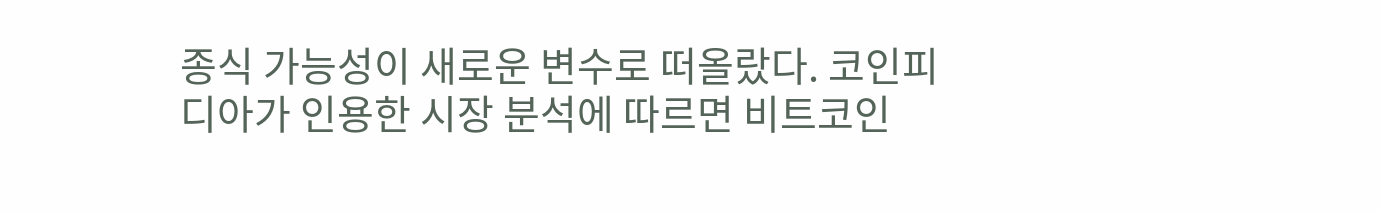종식 가능성이 새로운 변수로 떠올랐다. 코인피디아가 인용한 시장 분석에 따르면 비트코인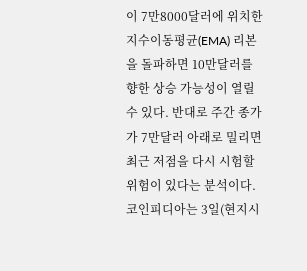이 7만8000달러에 위치한 지수이동평균(EMA) 리본을 돌파하면 10만달러를 향한 상승 가능성이 열릴 수 있다. 반대로 주간 종가가 7만달러 아래로 밀리면 최근 저점을 다시 시험할 위험이 있다는 분석이다. 코인피디아는 3일(현지시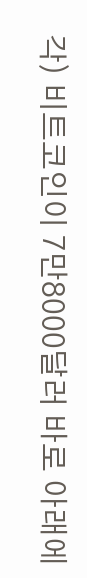각) 비트코인이 7만8000달러 바로 아래에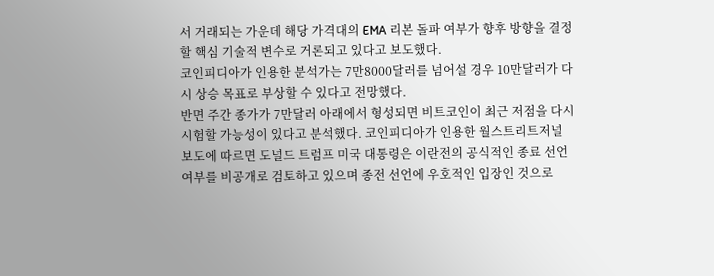서 거래되는 가운데 해당 가격대의 EMA 리본 돌파 여부가 향후 방향을 결정할 핵심 기술적 변수로 거론되고 있다고 보도했다.
코인피디아가 인용한 분석가는 7만8000달러를 넘어설 경우 10만달러가 다시 상승 목표로 부상할 수 있다고 전망했다.
반면 주간 종가가 7만달러 아래에서 형성되면 비트코인이 최근 저점을 다시 시험할 가능성이 있다고 분석했다. 코인피디아가 인용한 월스트리트저널 보도에 따르면 도널드 트럼프 미국 대통령은 이란전의 공식적인 종료 선언 여부를 비공개로 검토하고 있으며 종전 선언에 우호적인 입장인 것으로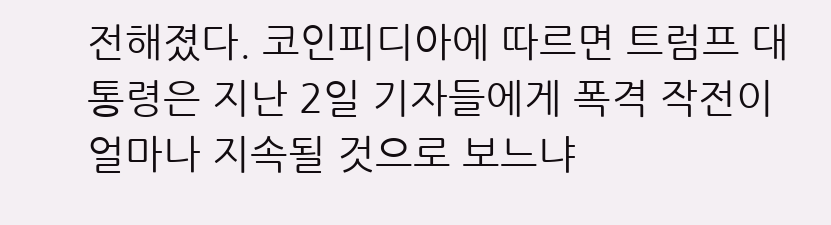전해졌다. 코인피디아에 따르면 트럼프 대통령은 지난 2일 기자들에게 폭격 작전이 얼마나 지속될 것으로 보느냐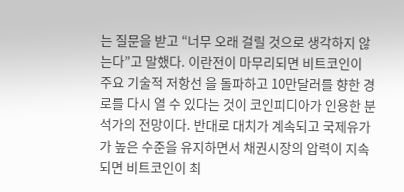는 질문을 받고 “너무 오래 걸릴 것으로 생각하지 않는다”고 말했다. 이란전이 마무리되면 비트코인이 주요 기술적 저항선 을 돌파하고 10만달러를 향한 경로를 다시 열 수 있다는 것이 코인피디아가 인용한 분석가의 전망이다. 반대로 대치가 계속되고 국제유가가 높은 수준을 유지하면서 채권시장의 압력이 지속되면 비트코인이 최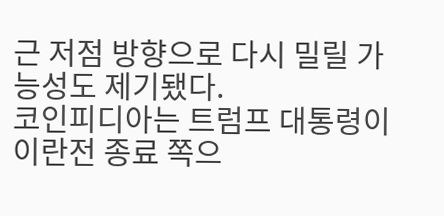근 저점 방향으로 다시 밀릴 가능성도 제기됐다.
코인피디아는 트럼프 대통령이 이란전 종료 쪽으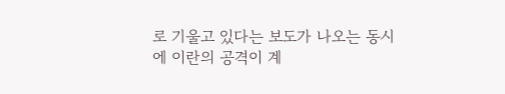로 기울고 있다는 보도가 나오는 동시에 이란의 공격이 계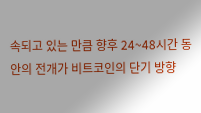속되고 있는 만큼 향후 24~48시간 동안의 전개가 비트코인의 단기 방향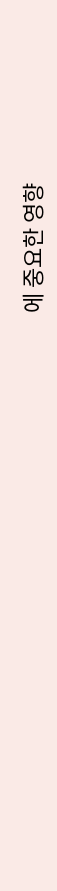에 중요한 영향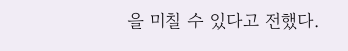을 미칠 수 있다고 전했다.